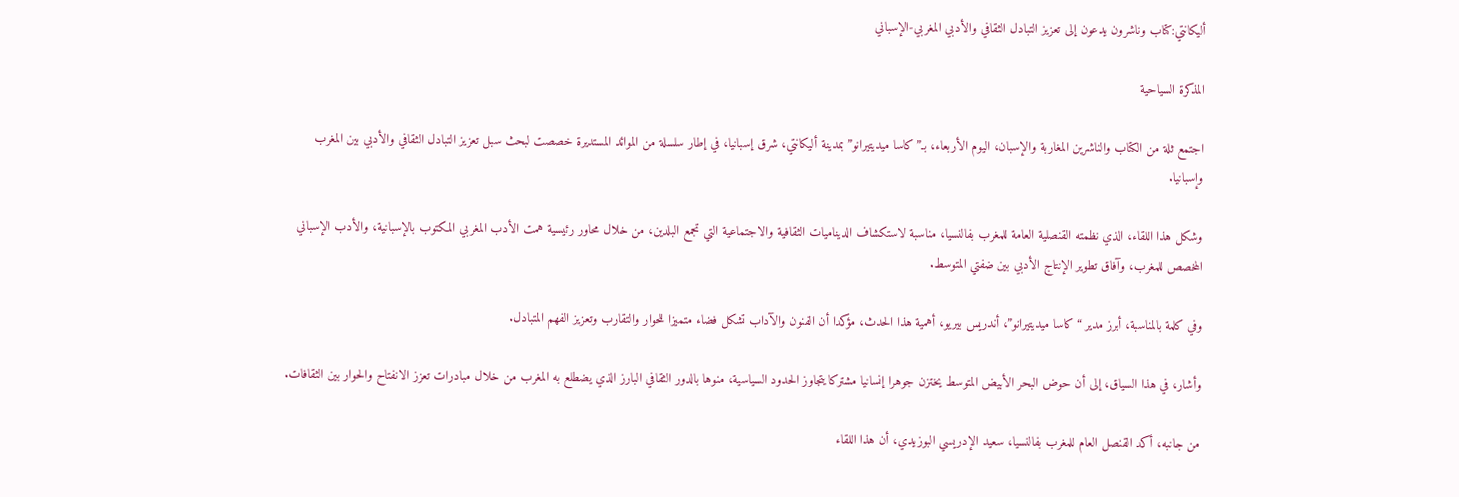أليكانتي:كتاب وناشرون يدعون إلى تعزيز التبادل الثقافي والأدبي المغربي-الإسباني

المذكرة السياحية

اجتمع ثلة من الكتاب والناشرين المغاربة والإسبان، اليوم الأربعاء، بـ”كاسا ميديتيرانو” بمدينة أليكانتي، شرق إسبانيا، في إطار سلسلة من الموائد المستديرة خصصت لبحث سبل تعزيز التبادل الثقافي والأدبي بين المغرب وإسبانيا.

وشكل هذا اللقاء، الذي نظمته القنصلية العامة للمغرب بفالنسيا، مناسبة لاستكشاف الديناميات الثقافية والاجتماعية التي تجمع البلدين، من خلال محاور رئيسية همت الأدب المغربي المكتوب بالإسبانية، والأدب الإسباني المخصص للمغرب، وآفاق تطوير الإنتاج الأدبي بين ضفتي المتوسط.

وفي كلمة بالمناسبة، أبرز مدير “كاسا ميديتيرانو”، أندريس بيريو، أهمية هذا الحدث، مؤكدا أن الفنون والآداب تشكل فضاء متميزا للحوار والتقارب وتعزيز الفهم المتبادل.

وأشار، في هذا السياق، إلى أن حوض البحر الأبيض المتوسط يختزن جوهرا إنسانيا مشتركا يتجاوز الحدود السياسية، منوها بالدور الثقافي البارز الذي يضطلع به المغرب من خلال مبادرات تعزز الانفتاح والحوار بين الثقافات.

من جانبه، أكد القنصل العام للمغرب بفالنسيا، سعيد الإدريسي البوزيدي، أن هذا اللقاء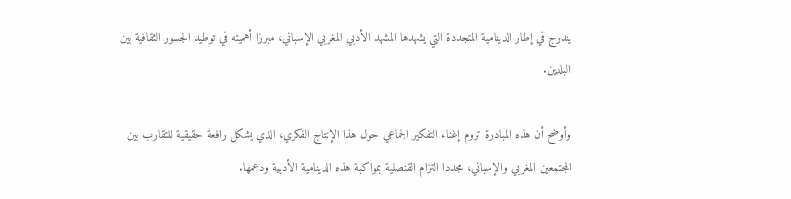يندرج في إطار الدينامية المتجددة التي يشهدها المشهد الأدبي المغربي الإسباني، مبرزا أهميته في توطيد الجسور الثقافية بين البلدين.

وأوضح أن هذه المبادرة تروم إغناء التفكير الجماعي حول هذا الإنتاج الفكري، الذي يشكل رافعة حقيقية للتقارب بين المجتمعين المغربي والإسباني، مجددا التزام القنصلية بمواكبة هذه الدينامية الأدبية ودعمها.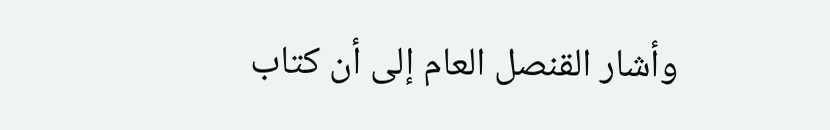وأشار القنصل العام إلى أن كتاب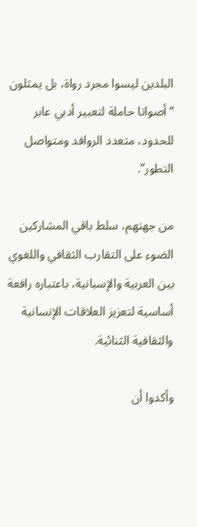البلدين ليسوا مجرد رواة، بل يمثلون “أصواتا حاملة لتعبير أدبي عابر للحدود، متعدد الروافد ومتواصل التطور”.

من جهتهم، سلط باقي المشاركين الضوء على التقارب الثقافي واللغوي بين العربية والإسبانية، باعتباره رافعة أساسية لتعزيز العلاقات الإنسانية والثقافية الثنائية.

وأكدوا أن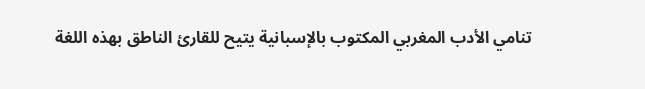تنامي الأدب المغربي المكتوب بالإسبانية يتيح للقارئ الناطق بهذه اللغة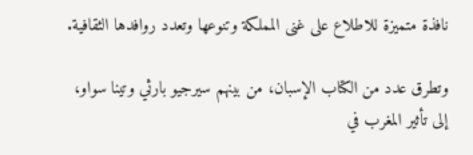نافذة متميزة للاطلاع على غنى المملكة وتنوعها وتعدد روافدها الثقافية.

وتطرق عدد من الكتاب الإسبان، من بينهم سيرجيو بارثي وتينا سواو، إلى تأثير المغرب في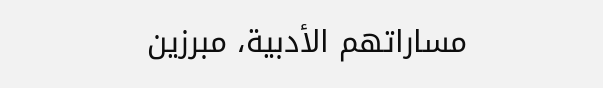مساراتهم الأدبية، مبرزين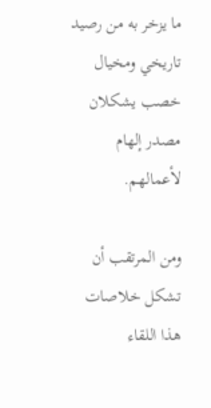ما يزخر به من رصيد تاريخي ومخيال خصب يشكلان مصدر إلهام لأعمالهم.

ومن المرتقب أن تشكل خلاصات هذا اللقاء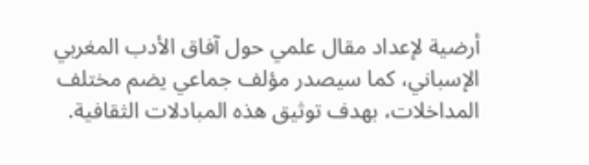أرضية لإعداد مقال علمي حول آفاق الأدب المغربي الإسباني، كما سيصدر مؤلف جماعي يضم مختلف المداخلات، بهدف توثيق هذه المبادلات الثقافية.